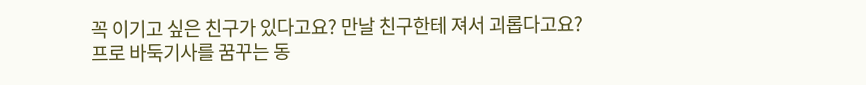꼭 이기고 싶은 친구가 있다고요? 만날 친구한테 져서 괴롭다고요?
프로 바둑기사를 꿈꾸는 동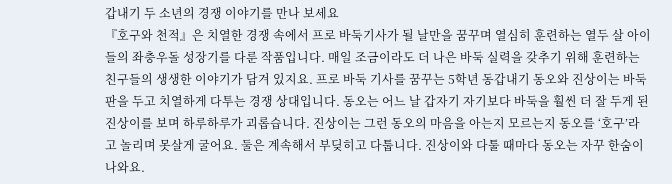갑내기 두 소년의 경쟁 이야기를 만나 보세요
『호구와 천적』은 치열한 경쟁 속에서 프로 바둑기사가 될 날만을 꿈꾸며 열심히 훈련하는 열두 살 아이들의 좌충우돌 성장기를 다룬 작품입니다. 매일 조금이라도 더 나은 바둑 실력을 갖추기 위해 훈련하는 친구들의 생생한 이야기가 담겨 있지요. 프로 바둑 기사를 꿈꾸는 5학년 동갑내기 동오와 진상이는 바둑판을 두고 치열하게 다투는 경쟁 상대입니다. 동오는 어느 날 갑자기 자기보다 바둑을 훨씬 더 잘 두게 된 진상이를 보며 하루하루가 괴롭습니다. 진상이는 그런 동오의 마음을 아는지 모르는지 동오를 ‘호구’라고 놀리며 못살게 굴어요. 둘은 계속해서 부딪히고 다툽니다. 진상이와 다툴 때마다 동오는 자꾸 한숨이 나와요.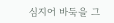심지어 바둑을 그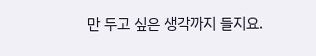만 두고 싶은 생각까지 들지요.